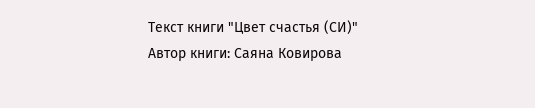Текст книги "Цвет счастья (СИ)"
Автор книги: Саяна Ковирова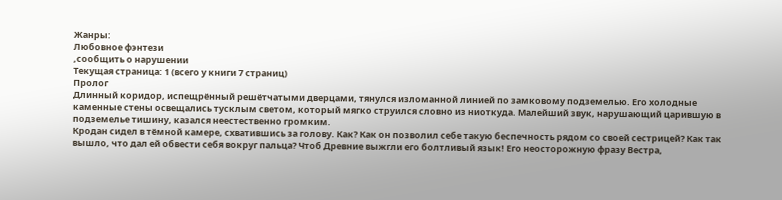Жанры:
Любовное фэнтези
,сообщить о нарушении
Текущая страница: 1 (всего у книги 7 страниц)
Пролог
Длинный коридор, испещрённый решётчатыми дверцами, тянулся изломанной линией по замковому подземелью. Его холодные каменные стены освещались тусклым светом, который мягко струился словно из ниоткуда. Малейший звук, нарушающий царившую в подземелье тишину, казался неестественно громким.
Кродан сидел в тёмной камере, схватившись за голову. Как? Как он позволил себе такую беспечность рядом со своей сестрицей? Как так вышло, что дал ей обвести себя вокруг пальца? Чтоб Древние выжгли его болтливый язык! Его неосторожную фразу Вестра,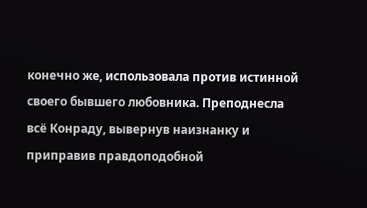конечно же, использовала против истинной своего бывшего любовника. Преподнесла всё Конраду, вывернув наизнанку и приправив правдоподобной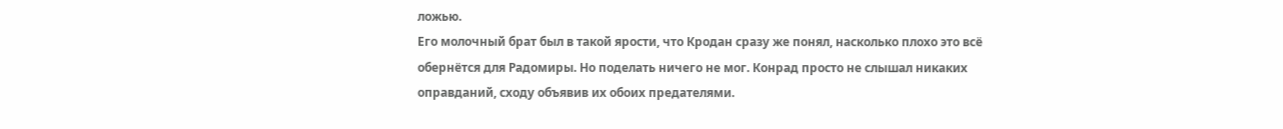ложью.
Его молочный брат был в такой ярости, что Кродан сразу же понял, насколько плохо это всё обернётся для Радомиры. Но поделать ничего не мог. Конрад просто не слышал никаких оправданий, сходу объявив их обоих предателями.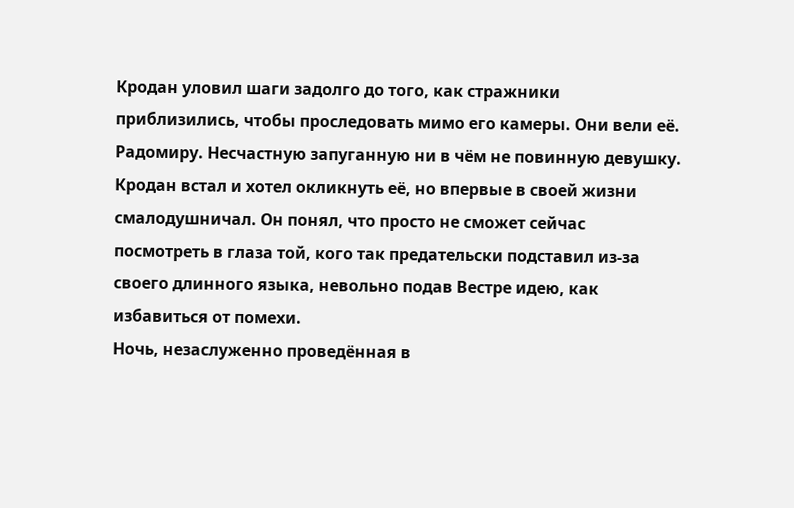Кродан уловил шаги задолго до того, как стражники приблизились, чтобы проследовать мимо его камеры. Они вели её. Радомиру. Несчастную запуганную ни в чём не повинную девушку. Кродан встал и хотел окликнуть её, но впервые в своей жизни смалодушничал. Он понял, что просто не сможет сейчас посмотреть в глаза той, кого так предательски подставил из-за своего длинного языка, невольно подав Вестре идею, как избавиться от помехи.
Ночь, незаслуженно проведённая в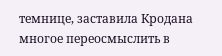темнице, заставила Кродана многое переосмыслить в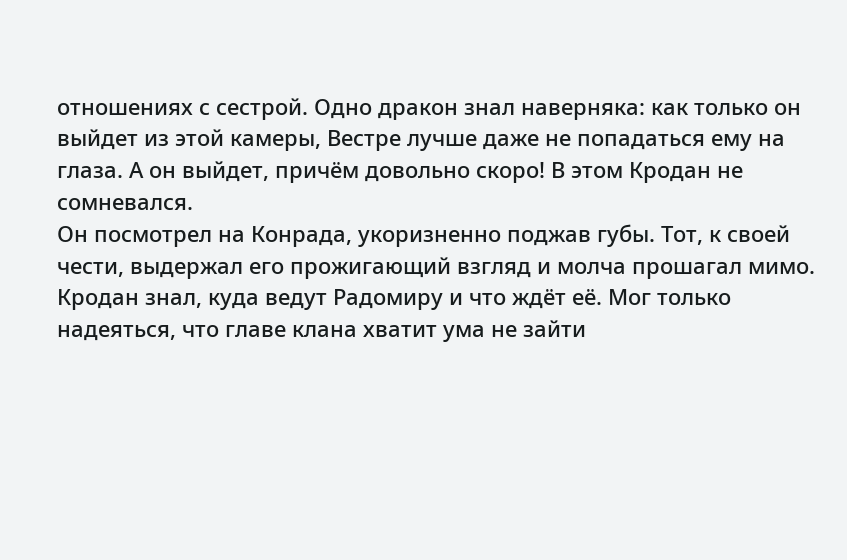отношениях с сестрой. Одно дракон знал наверняка: как только он выйдет из этой камеры, Вестре лучше даже не попадаться ему на глаза. А он выйдет, причём довольно скоро! В этом Кродан не сомневался.
Он посмотрел на Конрада, укоризненно поджав губы. Тот, к своей чести, выдержал его прожигающий взгляд и молча прошагал мимо. Кродан знал, куда ведут Радомиру и что ждёт её. Мог только надеяться, что главе клана хватит ума не зайти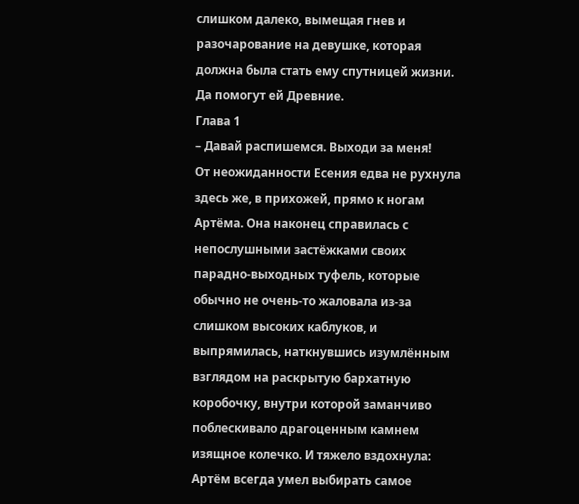слишком далеко, вымещая гнев и разочарование на девушке, которая должна была стать ему спутницей жизни.
Да помогут ей Древние.
Глава 1
– Давай распишемся. Выходи за меня!
От неожиданности Есения едва не рухнула здесь же, в прихожей, прямо к ногам Артёма. Она наконец справилась с непослушными застёжками своих парадно-выходных туфель, которые обычно не очень-то жаловала из-за слишком высоких каблуков, и выпрямилась, наткнувшись изумлённым взглядом на раскрытую бархатную коробочку, внутри которой заманчиво поблескивало драгоценным камнем изящное колечко. И тяжело вздохнула: Артём всегда умел выбирать самое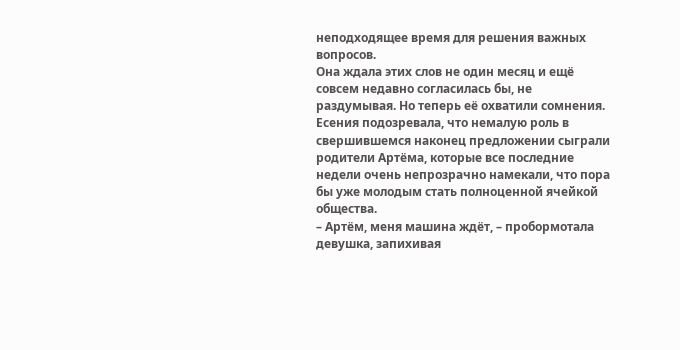неподходящее время для решения важных вопросов.
Она ждала этих слов не один месяц и ещё совсем недавно согласилась бы, не раздумывая. Но теперь её охватили сомнения. Есения подозревала, что немалую роль в свершившемся наконец предложении сыграли родители Артёма, которые все последние недели очень непрозрачно намекали, что пора бы уже молодым стать полноценной ячейкой общества.
– Артём, меня машина ждёт, – пробормотала девушка, запихивая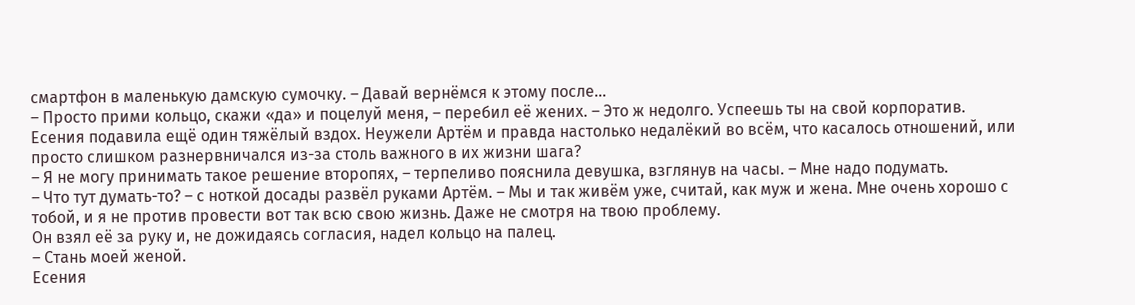смартфон в маленькую дамскую сумочку. – Давай вернёмся к этому после…
– Просто прими кольцо, скажи «да» и поцелуй меня, – перебил её жених. – Это ж недолго. Успеешь ты на свой корпоратив.
Есения подавила ещё один тяжёлый вздох. Неужели Артём и правда настолько недалёкий во всём, что касалось отношений, или просто слишком разнервничался из-за столь важного в их жизни шага?
– Я не могу принимать такое решение второпях, – терпеливо пояснила девушка, взглянув на часы. – Мне надо подумать.
– Что тут думать-то? – с ноткой досады развёл руками Артём. – Мы и так живём уже, считай, как муж и жена. Мне очень хорошо с тобой, и я не против провести вот так всю свою жизнь. Даже не смотря на твою проблему.
Он взял её за руку и, не дожидаясь согласия, надел кольцо на палец.
– Стань моей женой.
Есения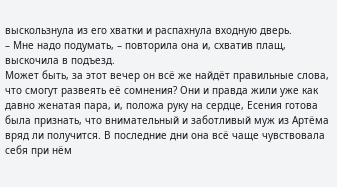выскользнула из его хватки и распахнула входную дверь.
– Мне надо подумать, – повторила она и, схватив плащ, выскочила в подъезд.
Может быть, за этот вечер он всё же найдёт правильные слова, что смогут развеять её сомнения? Они и правда жили уже как давно женатая пара, и, положа руку на сердце, Есения готова была признать, что внимательный и заботливый муж из Артёма вряд ли получится. В последние дни она всё чаще чувствовала себя при нём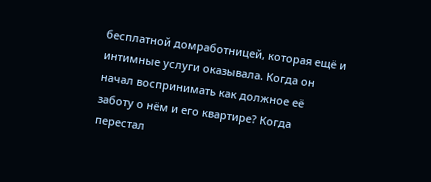бесплатной домработницей, которая ещё и интимные услуги оказывала. Когда он начал воспринимать как должное её заботу о нём и его квартире? Когда перестал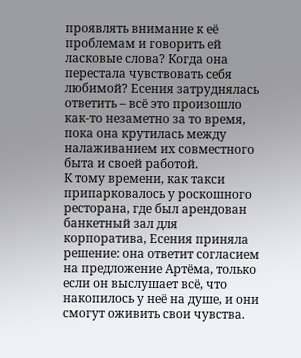проявлять внимание к её проблемам и говорить ей ласковые слова? Когда она перестала чувствовать себя любимой? Есения затруднялась ответить – всё это произошло как-то незаметно за то время, пока она крутилась между налаживанием их совместного быта и своей работой.
К тому времени, как такси припарковалось у роскошного ресторана, где был арендован банкетный зал для корпоратива, Есения приняла решение: она ответит согласием на предложение Артёма, только если он выслушает всё, что накопилось у неё на душе, и они смогут оживить свои чувства.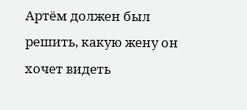Артём должен был решить, какую жену он хочет видеть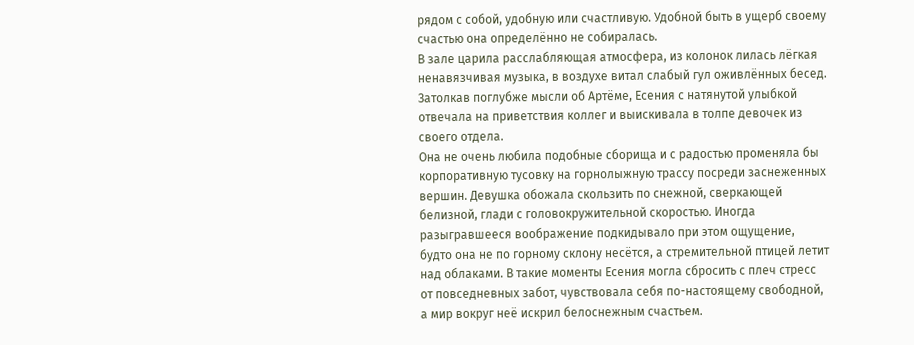рядом с собой, удобную или счастливую. Удобной быть в ущерб своему счастью она определённо не собиралась.
В зале царила расслабляющая атмосфера, из колонок лилась лёгкая ненавязчивая музыка, в воздухе витал слабый гул оживлённых бесед. Затолкав поглубже мысли об Артёме, Есения с натянутой улыбкой отвечала на приветствия коллег и выискивала в толпе девочек из своего отдела.
Она не очень любила подобные сборища и с радостью променяла бы корпоративную тусовку на горнолыжную трассу посреди заснеженных вершин. Девушка обожала скользить по снежной, сверкающей белизной, глади с головокружительной скоростью. Иногда разыгравшееся воображение подкидывало при этом ощущение, будто она не по горному склону несётся, а стремительной птицей летит над облаками. В такие моменты Есения могла сбросить с плеч стресс от повседневных забот, чувствовала себя по-настоящему свободной, а мир вокруг неё искрил белоснежным счастьем.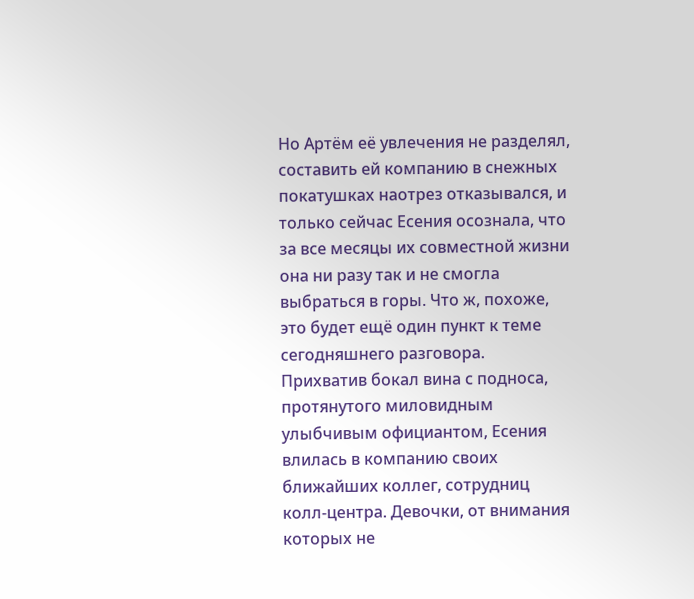Но Артём её увлечения не разделял, составить ей компанию в снежных покатушках наотрез отказывался, и только сейчас Есения осознала, что за все месяцы их совместной жизни она ни разу так и не смогла выбраться в горы. Что ж, похоже, это будет ещё один пункт к теме сегодняшнего разговора.
Прихватив бокал вина с подноса, протянутого миловидным улыбчивым официантом, Есения влилась в компанию своих ближайших коллег, сотрудниц колл-центра. Девочки, от внимания которых не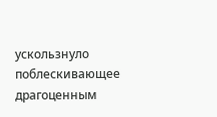ускользнуло поблескивающее драгоценным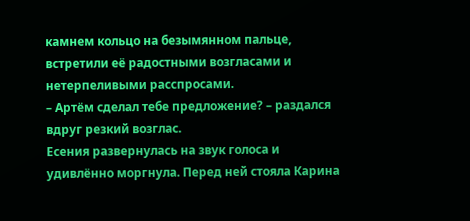камнем кольцо на безымянном пальце, встретили её радостными возгласами и нетерпеливыми расспросами.
– Артём сделал тебе предложение? – раздался вдруг резкий возглас.
Есения развернулась на звук голоса и удивлённо моргнула. Перед ней стояла Карина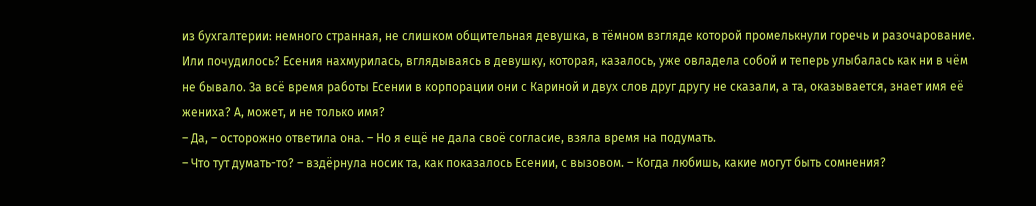из бухгалтерии: немного странная, не слишком общительная девушка, в тёмном взгляде которой промелькнули горечь и разочарование. Или почудилось? Есения нахмурилась, вглядываясь в девушку, которая, казалось, уже овладела собой и теперь улыбалась как ни в чём не бывало. За всё время работы Есении в корпорации они с Кариной и двух слов друг другу не сказали, а та, оказывается, знает имя её жениха? А, может, и не только имя?
– Да, – осторожно ответила она. – Но я ещё не дала своё согласие, взяла время на подумать.
– Что тут думать-то? – вздёрнула носик та, как показалось Есении, с вызовом. – Когда любишь, какие могут быть сомнения?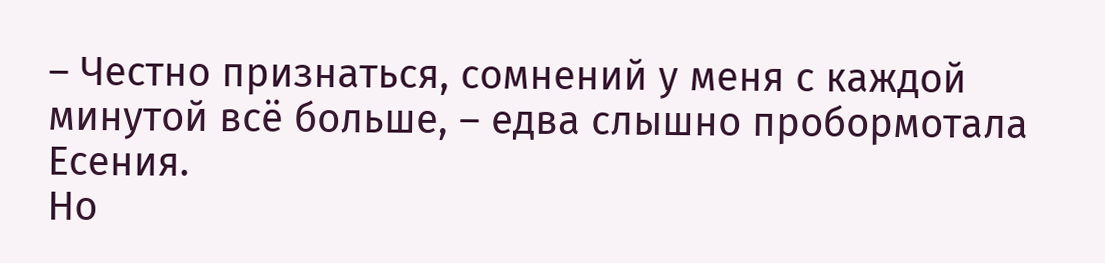– Честно признаться, сомнений у меня с каждой минутой всё больше, – едва слышно пробормотала Есения.
Но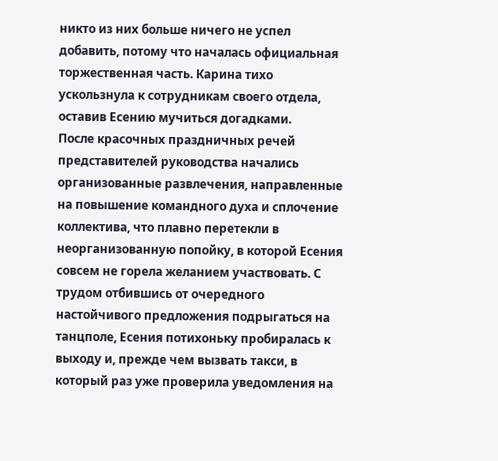никто из них больше ничего не успел добавить, потому что началась официальная торжественная часть. Карина тихо ускользнула к сотрудникам своего отдела, оставив Есению мучиться догадками.
После красочных праздничных речей представителей руководства начались организованные развлечения, направленные на повышение командного духа и сплочение коллектива, что плавно перетекли в неорганизованную попойку, в которой Есения совсем не горела желанием участвовать. С трудом отбившись от очередного настойчивого предложения подрыгаться на танцполе, Есения потихоньку пробиралась к выходу и, прежде чем вызвать такси, в который раз уже проверила уведомления на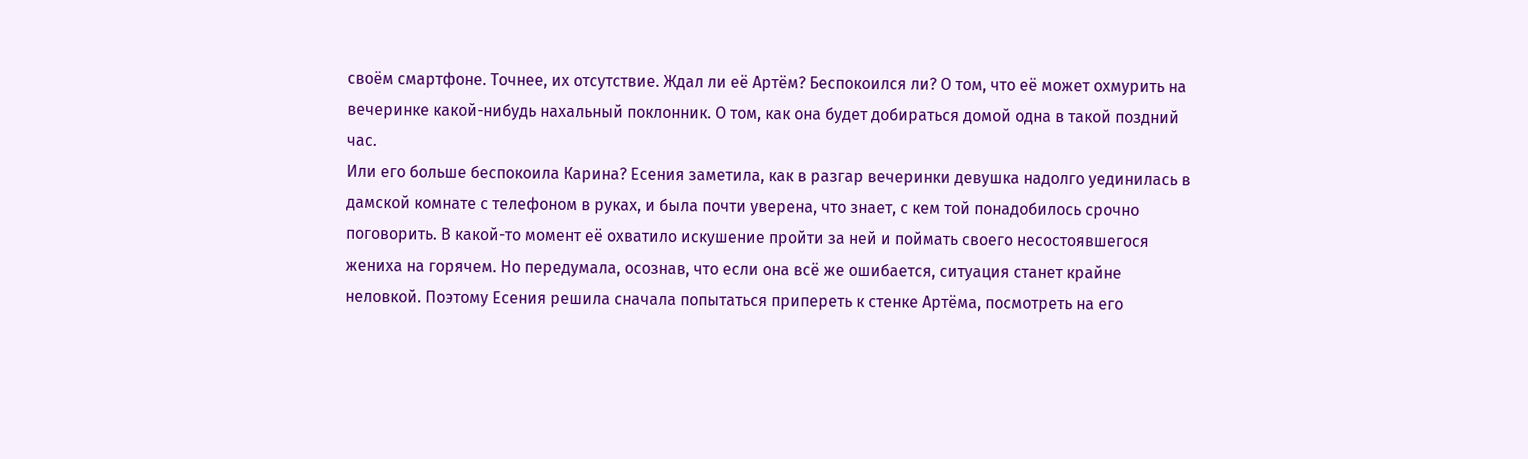своём смартфоне. Точнее, их отсутствие. Ждал ли её Артём? Беспокоился ли? О том, что её может охмурить на вечеринке какой-нибудь нахальный поклонник. О том, как она будет добираться домой одна в такой поздний час.
Или его больше беспокоила Карина? Есения заметила, как в разгар вечеринки девушка надолго уединилась в дамской комнате с телефоном в руках, и была почти уверена, что знает, с кем той понадобилось срочно поговорить. В какой-то момент её охватило искушение пройти за ней и поймать своего несостоявшегося жениха на горячем. Но передумала, осознав, что если она всё же ошибается, ситуация станет крайне неловкой. Поэтому Есения решила сначала попытаться припереть к стенке Артёма, посмотреть на его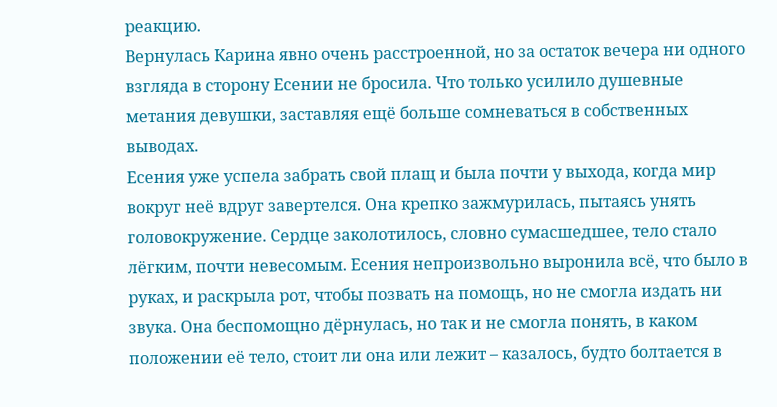реакцию.
Вернулась Карина явно очень расстроенной, но за остаток вечера ни одного взгляда в сторону Есении не бросила. Что только усилило душевные метания девушки, заставляя ещё больше сомневаться в собственных выводах.
Есения уже успела забрать свой плащ и была почти у выхода, когда мир вокруг неё вдруг завертелся. Она крепко зажмурилась, пытаясь унять головокружение. Сердце заколотилось, словно сумасшедшее, тело стало лёгким, почти невесомым. Есения непроизвольно выронила всё, что было в руках, и раскрыла рот, чтобы позвать на помощь, но не смогла издать ни звука. Она беспомощно дёрнулась, но так и не смогла понять, в каком положении её тело, стоит ли она или лежит – казалось, будто болтается в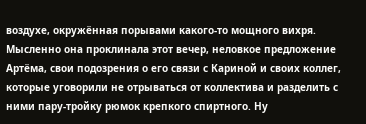воздухе, окружённая порывами какого-то мощного вихря. Мысленно она проклинала этот вечер, неловкое предложение Артёма, свои подозрения о его связи с Кариной и своих коллег, которые уговорили не отрываться от коллектива и разделить с ними пару-тройку рюмок крепкого спиртного. Ну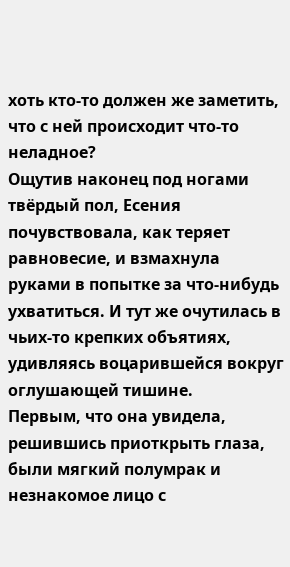хоть кто-то должен же заметить, что с ней происходит что-то неладное?
Ощутив наконец под ногами твёрдый пол, Есения почувствовала, как теряет равновесие, и взмахнула руками в попытке за что-нибудь ухватиться. И тут же очутилась в чьих-то крепких объятиях, удивляясь воцарившейся вокруг оглушающей тишине.
Первым, что она увидела, решившись приоткрыть глаза, были мягкий полумрак и незнакомое лицо с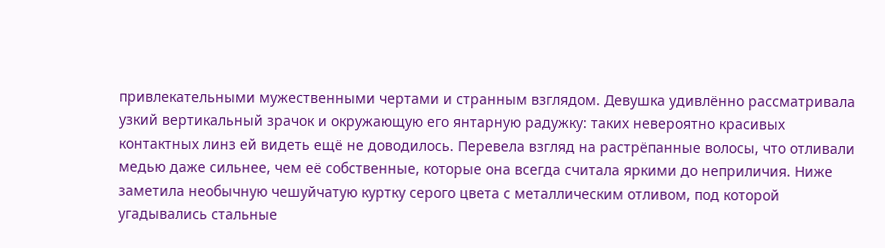привлекательными мужественными чертами и странным взглядом. Девушка удивлённо рассматривала узкий вертикальный зрачок и окружающую его янтарную радужку: таких невероятно красивых контактных линз ей видеть ещё не доводилось. Перевела взгляд на растрёпанные волосы, что отливали медью даже сильнее, чем её собственные, которые она всегда считала яркими до неприличия. Ниже заметила необычную чешуйчатую куртку серого цвета с металлическим отливом, под которой угадывались стальные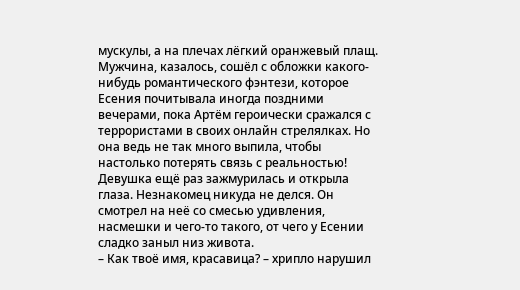мускулы, а на плечах лёгкий оранжевый плащ.
Мужчина, казалось, сошёл с обложки какого-нибудь романтического фэнтези, которое Есения почитывала иногда поздними вечерами, пока Артём героически сражался с террористами в своих онлайн стрелялках. Но она ведь не так много выпила, чтобы настолько потерять связь с реальностью!
Девушка ещё раз зажмурилась и открыла глаза. Незнакомец никуда не делся. Он смотрел на неё со смесью удивления, насмешки и чего-то такого, от чего у Есении сладко заныл низ живота.
– Как твоё имя, красавица? – хрипло нарушил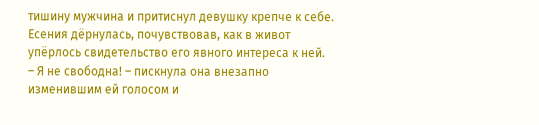тишину мужчина и притиснул девушку крепче к себе.
Есения дёрнулась, почувствовав, как в живот упёрлось свидетельство его явного интереса к ней.
– Я не свободна! – пискнула она внезапно изменившим ей голосом и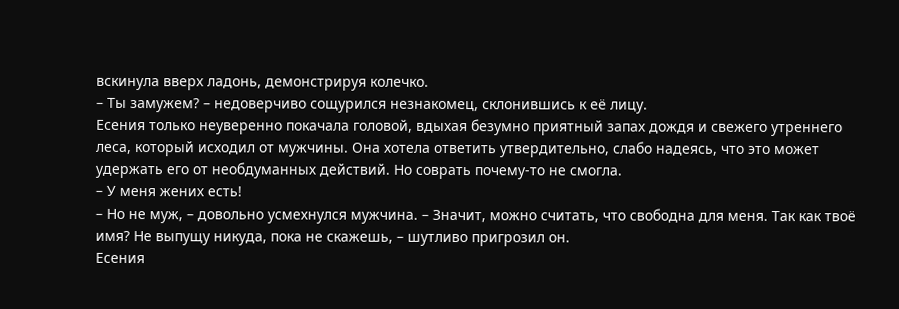вскинула вверх ладонь, демонстрируя колечко.
– Ты замужем? – недоверчиво сощурился незнакомец, склонившись к её лицу.
Есения только неуверенно покачала головой, вдыхая безумно приятный запах дождя и свежего утреннего леса, который исходил от мужчины. Она хотела ответить утвердительно, слабо надеясь, что это может удержать его от необдуманных действий. Но соврать почему-то не смогла.
– У меня жених есть!
– Но не муж, – довольно усмехнулся мужчина. – Значит, можно считать, что свободна для меня. Так как твоё имя? Не выпущу никуда, пока не скажешь, – шутливо пригрозил он.
Есения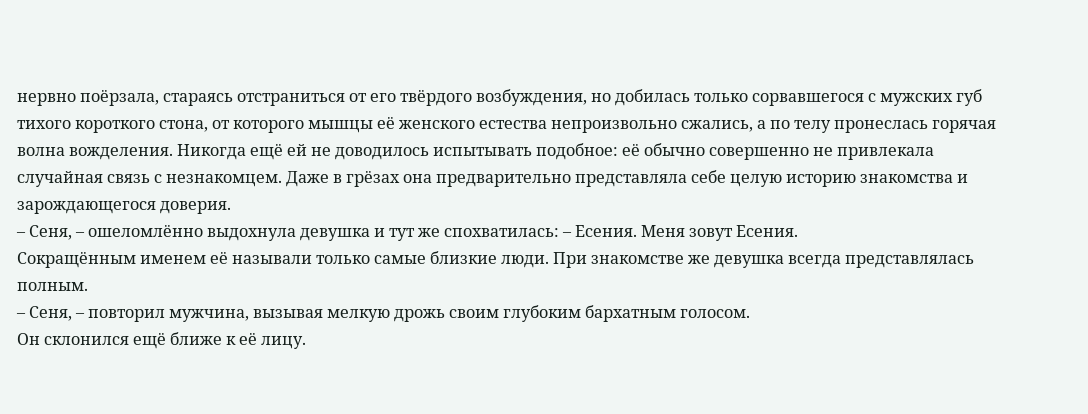нервно поёрзала, стараясь отстраниться от его твёрдого возбуждения, но добилась только сорвавшегося с мужских губ тихого короткого стона, от которого мышцы её женского естества непроизвольно сжались, а по телу пронеслась горячая волна вожделения. Никогда ещё ей не доводилось испытывать подобное: её обычно совершенно не привлекала случайная связь с незнакомцем. Даже в грёзах она предварительно представляла себе целую историю знакомства и зарождающегося доверия.
– Сеня, – ошеломлённо выдохнула девушка и тут же спохватилась: – Есения. Меня зовут Есения.
Сокращённым именем её называли только самые близкие люди. При знакомстве же девушка всегда представлялась полным.
– Сеня, – повторил мужчина, вызывая мелкую дрожь своим глубоким бархатным голосом.
Он склонился ещё ближе к её лицу.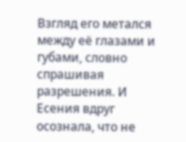Взгляд его метался между её глазами и губами, словно спрашивая разрешения. И Есения вдруг осознала, что не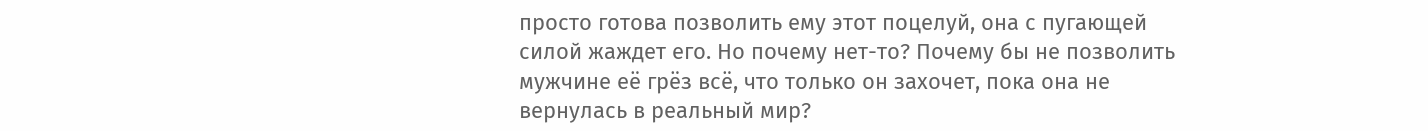просто готова позволить ему этот поцелуй, она с пугающей силой жаждет его. Но почему нет-то? Почему бы не позволить мужчине её грёз всё, что только он захочет, пока она не вернулась в реальный мир?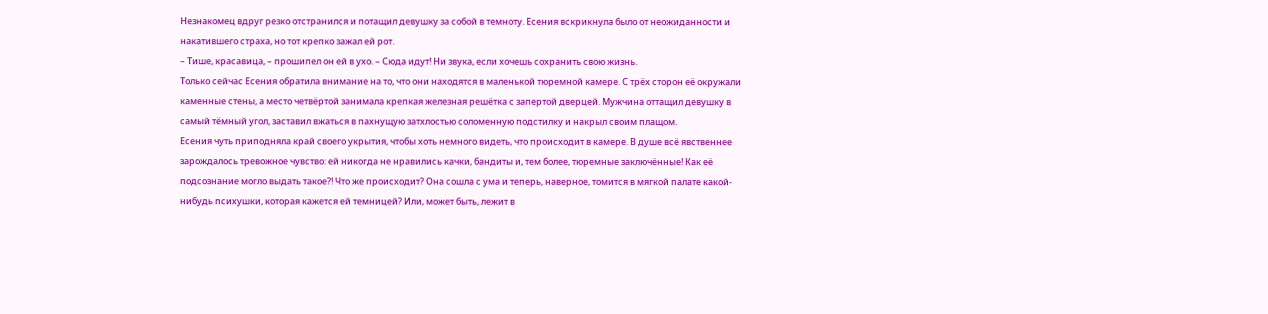Незнакомец вдруг резко отстранился и потащил девушку за собой в темноту. Есения вскрикнула было от неожиданности и накатившего страха, но тот крепко зажал ей рот.
– Тише, красавица, – прошипел он ей в ухо. – Сюда идут! Ни звука, если хочешь сохранить свою жизнь.
Только сейчас Есения обратила внимание на то, что они находятся в маленькой тюремной камере. С трёх сторон её окружали каменные стены, а место четвёртой занимала крепкая железная решётка с запертой дверцей. Мужчина оттащил девушку в самый тёмный угол, заставил вжаться в пахнущую затхлостью соломенную подстилку и накрыл своим плащом.
Есения чуть приподняла край своего укрытия, чтобы хоть немного видеть, что происходит в камере. В душе всё явственнее зарождалось тревожное чувство: ей никогда не нравились качки, бандиты и, тем более, тюремные заключённые! Как её подсознание могло выдать такое?! Что же происходит? Она сошла с ума и теперь, наверное, томится в мягкой палате какой-нибудь психушки, которая кажется ей темницей? Или, может быть, лежит в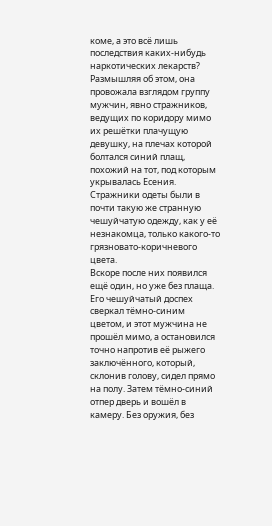коме, а это всё лишь последствия каких-нибудь наркотических лекарств?
Размышляя об этом, она провожала взглядом группу мужчин, явно стражников, ведущих по коридору мимо их решётки плачущую девушку, на плечах которой болтался синий плащ, похожий на тот, под которым укрывалась Есения. Стражники одеты были в почти такую же странную чешуйчатую одежду, как у её незнакомца, только какого-то грязновато-коричневого цвета.
Вскоре после них появился ещё один, но уже без плаща. Его чешуйчатый доспех сверкал тёмно-синим цветом, и этот мужчина не прошёл мимо, а остановился точно напротив её рыжего заключённого, который, склонив голову, сидел прямо на полу. Затем тёмно-синий отпер дверь и вошёл в камеру. Без оружия, без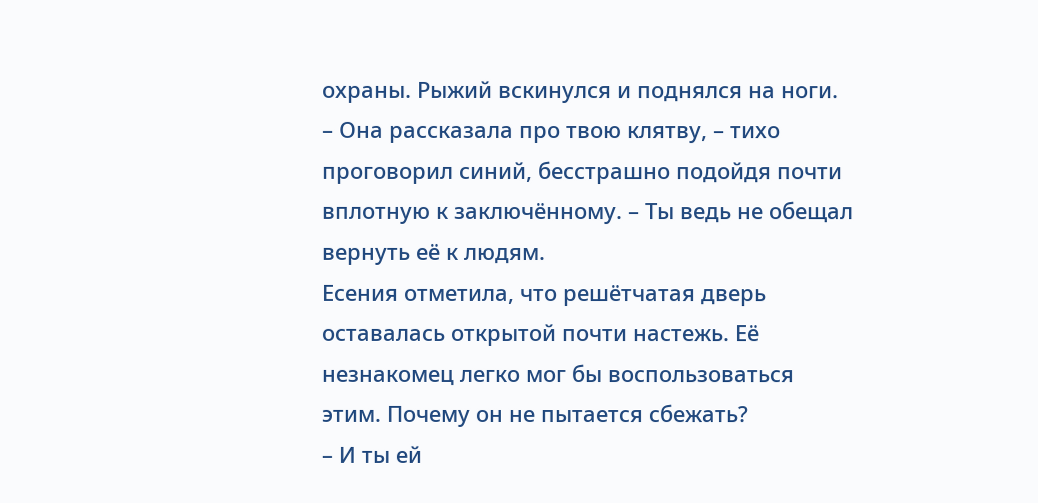охраны. Рыжий вскинулся и поднялся на ноги.
– Она рассказала про твою клятву, – тихо проговорил синий, бесстрашно подойдя почти вплотную к заключённому. – Ты ведь не обещал вернуть её к людям.
Есения отметила, что решётчатая дверь оставалась открытой почти настежь. Её незнакомец легко мог бы воспользоваться этим. Почему он не пытается сбежать?
– И ты ей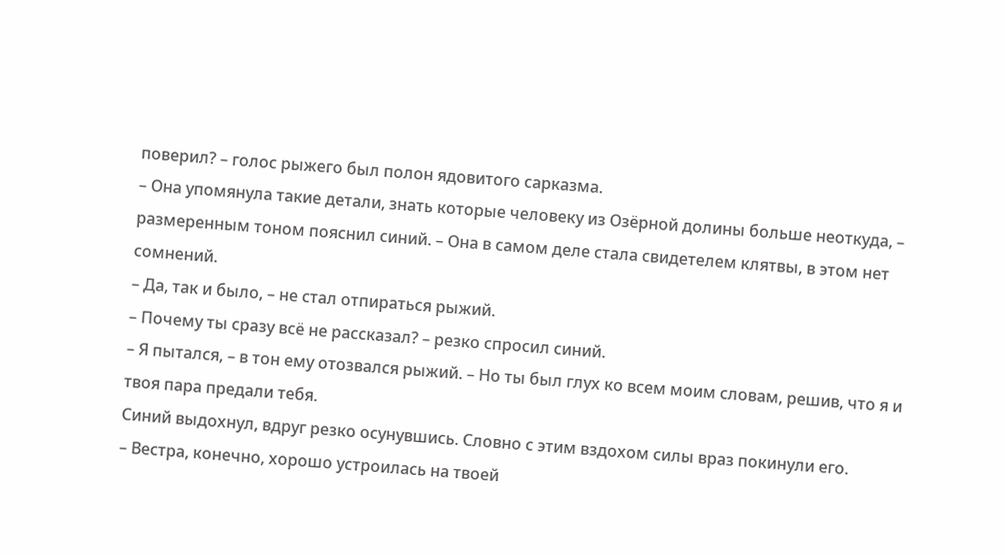поверил? – голос рыжего был полон ядовитого сарказма.
– Она упомянула такие детали, знать которые человеку из Озёрной долины больше неоткуда, – размеренным тоном пояснил синий. – Она в самом деле стала свидетелем клятвы, в этом нет сомнений.
– Да, так и было, – не стал отпираться рыжий.
– Почему ты сразу всё не рассказал? – резко спросил синий.
– Я пытался, – в тон ему отозвался рыжий. – Но ты был глух ко всем моим словам, решив, что я и твоя пара предали тебя.
Синий выдохнул, вдруг резко осунувшись. Словно с этим вздохом силы враз покинули его.
– Вестра, конечно, хорошо устроилась на твоей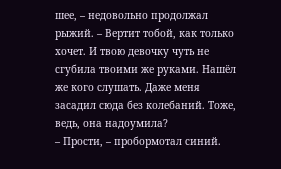шее, – недовольно продолжал рыжий. – Вертит тобой, как только хочет. И твою девочку чуть не сгубила твоими же руками. Нашёл же кого слушать. Даже меня засадил сюда без колебаний. Тоже, ведь, она надоумила?
– Прости, – пробормотал синий.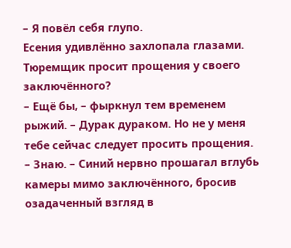– Я повёл себя глупо.
Есения удивлённо захлопала глазами. Тюремщик просит прощения у своего заключённого?
– Ещё бы, – фыркнул тем временем рыжий. – Дурак дураком. Но не у меня тебе сейчас следует просить прощения.
– Знаю. – Синий нервно прошагал вглубь камеры мимо заключённого, бросив озадаченный взгляд в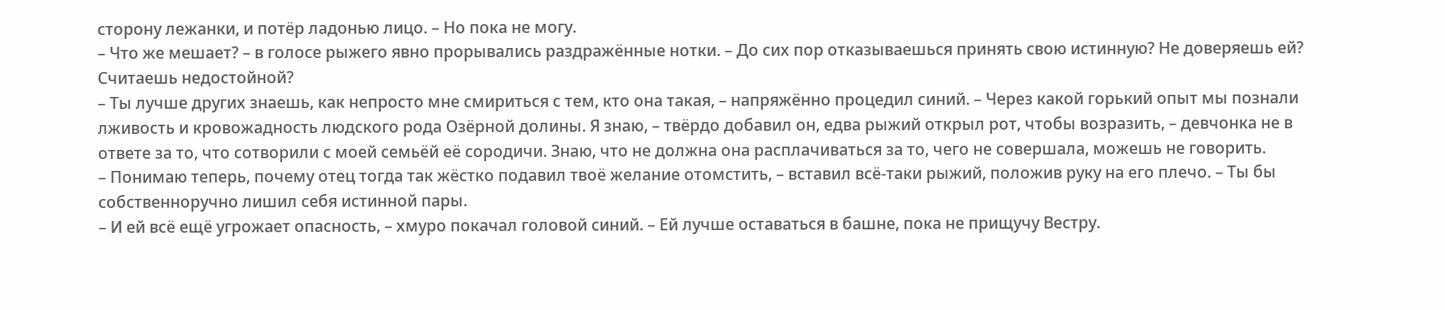сторону лежанки, и потёр ладонью лицо. – Но пока не могу.
– Что же мешает? – в голосе рыжего явно прорывались раздражённые нотки. – До сих пор отказываешься принять свою истинную? Не доверяешь ей? Считаешь недостойной?
– Ты лучше других знаешь, как непросто мне смириться с тем, кто она такая, – напряжённо процедил синий. – Через какой горький опыт мы познали лживость и кровожадность людского рода Озёрной долины. Я знаю, – твёрдо добавил он, едва рыжий открыл рот, чтобы возразить, – девчонка не в ответе за то, что сотворили с моей семьёй её сородичи. Знаю, что не должна она расплачиваться за то, чего не совершала, можешь не говорить.
– Понимаю теперь, почему отец тогда так жёстко подавил твоё желание отомстить, – вставил всё-таки рыжий, положив руку на его плечо. – Ты бы собственноручно лишил себя истинной пары.
– И ей всё ещё угрожает опасность, – хмуро покачал головой синий. – Ей лучше оставаться в башне, пока не прищучу Вестру.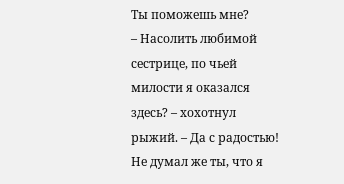Ты поможешь мне?
– Насолить любимой сестрице, по чьей милости я оказался здесь? – хохотнул рыжий. – Да с радостью! Не думал же ты, что я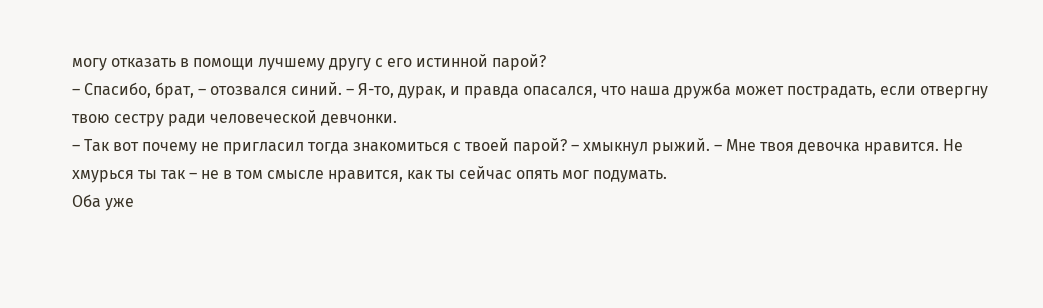могу отказать в помощи лучшему другу с его истинной парой?
– Спасибо, брат, – отозвался синий. – Я-то, дурак, и правда опасался, что наша дружба может пострадать, если отвергну твою сестру ради человеческой девчонки.
– Так вот почему не пригласил тогда знакомиться с твоей парой? – хмыкнул рыжий. – Мне твоя девочка нравится. Не хмурься ты так – не в том смысле нравится, как ты сейчас опять мог подумать.
Оба уже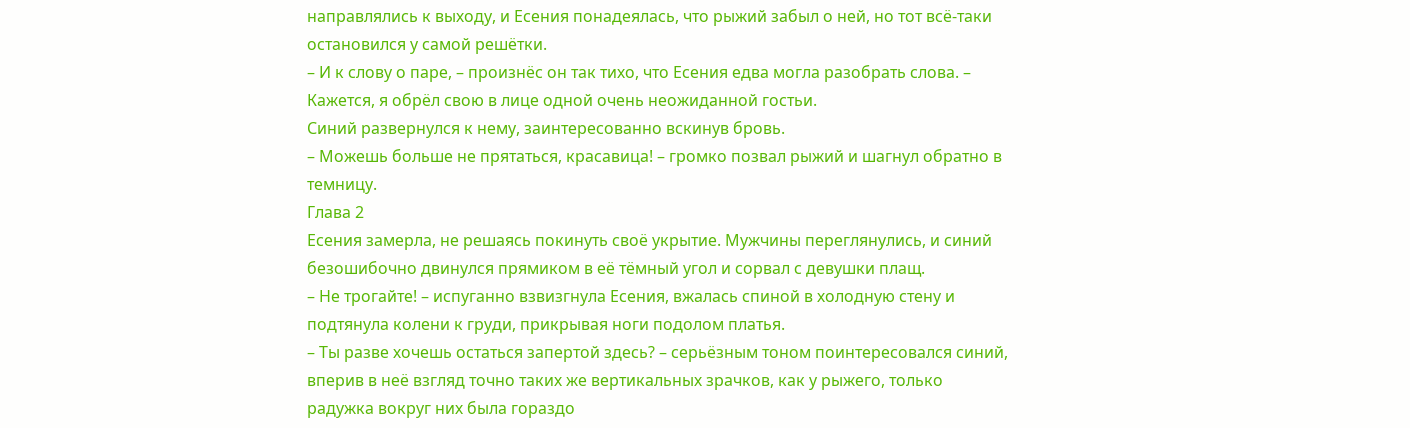направлялись к выходу, и Есения понадеялась, что рыжий забыл о ней, но тот всё-таки остановился у самой решётки.
– И к слову о паре, – произнёс он так тихо, что Есения едва могла разобрать слова. – Кажется, я обрёл свою в лице одной очень неожиданной гостьи.
Синий развернулся к нему, заинтересованно вскинув бровь.
– Можешь больше не прятаться, красавица! – громко позвал рыжий и шагнул обратно в темницу.
Глава 2
Есения замерла, не решаясь покинуть своё укрытие. Мужчины переглянулись, и синий безошибочно двинулся прямиком в её тёмный угол и сорвал с девушки плащ.
– Не трогайте! – испуганно взвизгнула Есения, вжалась спиной в холодную стену и подтянула колени к груди, прикрывая ноги подолом платья.
– Ты разве хочешь остаться запертой здесь? – серьёзным тоном поинтересовался синий, вперив в неё взгляд точно таких же вертикальных зрачков, как у рыжего, только радужка вокруг них была гораздо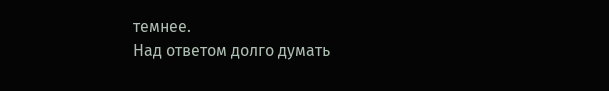темнее.
Над ответом долго думать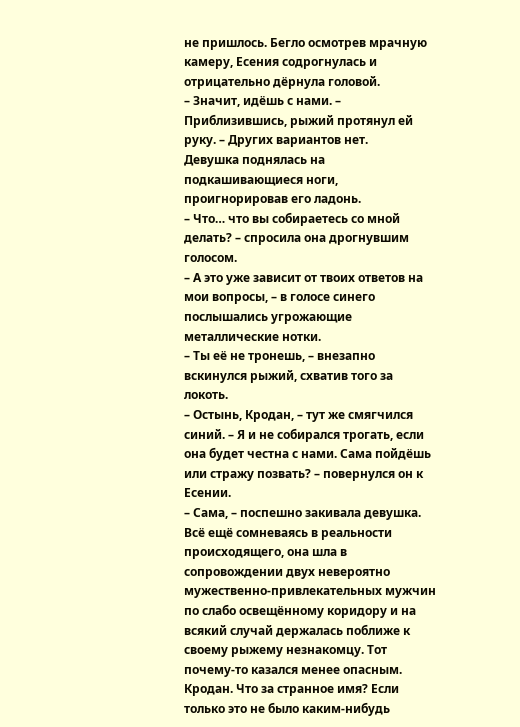не пришлось. Бегло осмотрев мрачную камеру, Есения содрогнулась и отрицательно дёрнула головой.
– Значит, идёшь с нами. – Приблизившись, рыжий протянул ей руку. – Других вариантов нет.
Девушка поднялась на подкашивающиеся ноги, проигнорировав его ладонь.
– Что… что вы собираетесь со мной делать? – спросила она дрогнувшим голосом.
– А это уже зависит от твоих ответов на мои вопросы, – в голосе синего послышались угрожающие металлические нотки.
– Ты её не тронешь, – внезапно вскинулся рыжий, схватив того за локоть.
– Остынь, Кродан, – тут же смягчился синий. – Я и не собирался трогать, если она будет честна с нами. Сама пойдёшь или стражу позвать? – повернулся он к Есении.
– Сама, – поспешно закивала девушка.
Всё ещё сомневаясь в реальности происходящего, она шла в сопровождении двух невероятно мужественно-привлекательных мужчин по слабо освещённому коридору и на всякий случай держалась поближе к своему рыжему незнакомцу. Тот почему-то казался менее опасным. Кродан. Что за странное имя? Если только это не было каким-нибудь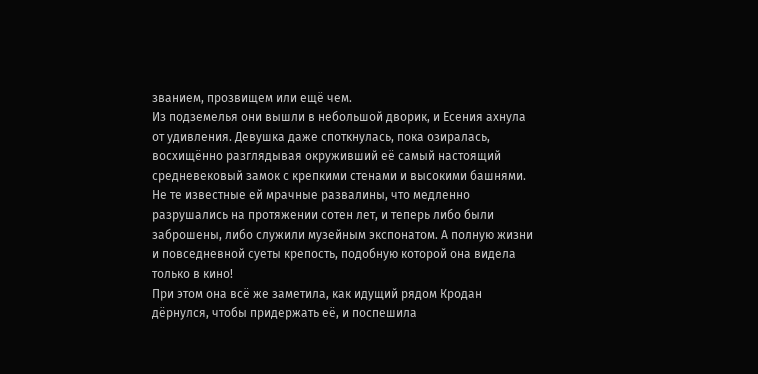званием, прозвищем или ещё чем.
Из подземелья они вышли в небольшой дворик, и Есения ахнула от удивления. Девушка даже споткнулась, пока озиралась, восхищённо разглядывая окруживший её самый настоящий средневековый замок с крепкими стенами и высокими башнями. Не те известные ей мрачные развалины, что медленно разрушались на протяжении сотен лет, и теперь либо были заброшены, либо служили музейным экспонатом. А полную жизни и повседневной суеты крепость, подобную которой она видела только в кино!
При этом она всё же заметила, как идущий рядом Кродан дёрнулся, чтобы придержать её, и поспешила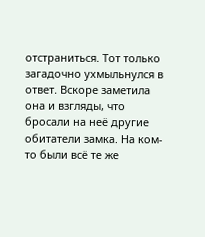отстраниться. Тот только загадочно ухмыльнулся в ответ. Вскоре заметила она и взгляды, что бросали на неё другие обитатели замка. На ком-то были всё те же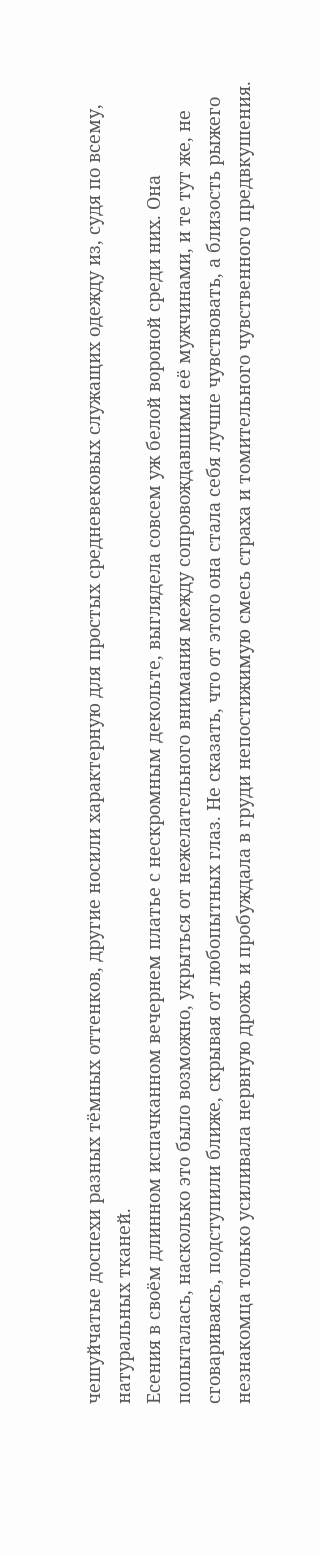чешуйчатые доспехи разных тёмных оттенков, другие носили характерную для простых средневековых служащих одежду из, судя по всему, натуральных тканей.
Есения в своём длинном испачканном вечернем платье с нескромным декольте, выглядела совсем уж белой вороной среди них. Она попыталась, насколько это было возможно, укрыться от нежелательного внимания между сопровождавшими её мужчинами, и те тут же, не сговариваясь, подступили ближе, скрывая от любопытных глаз. Не сказать, что от этого она стала себя лучше чувствовать, а близость рыжего незнакомца только усиливала нервную дрожь и пробуждала в груди непостижимую смесь страха и томительного чувственного предвкушения.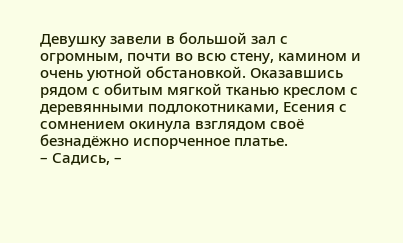Девушку завели в большой зал с огромным, почти во всю стену, камином и очень уютной обстановкой. Оказавшись рядом с обитым мягкой тканью креслом с деревянными подлокотниками, Есения с сомнением окинула взглядом своё безнадёжно испорченное платье.
– Садись, –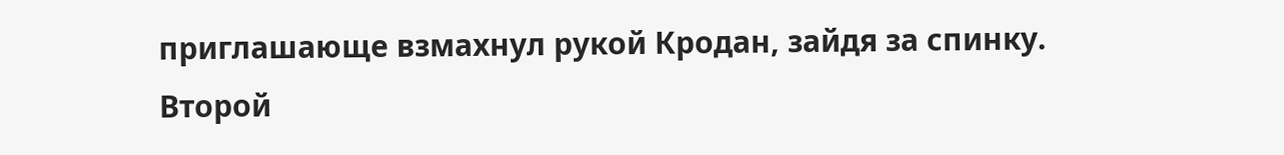приглашающе взмахнул рукой Кродан, зайдя за спинку.
Второй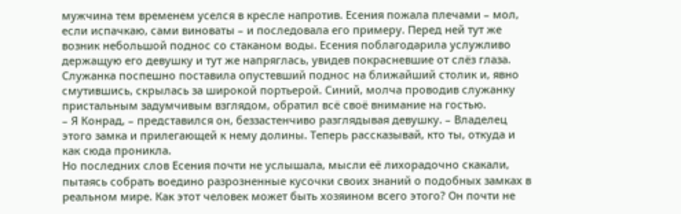мужчина тем временем уселся в кресле напротив. Есения пожала плечами – мол, если испачкаю, сами виноваты – и последовала его примеру. Перед ней тут же возник небольшой поднос со стаканом воды. Есения поблагодарила услужливо держащую его девушку и тут же напряглась, увидев покрасневшие от слёз глаза. Служанка поспешно поставила опустевший поднос на ближайший столик и, явно смутившись, скрылась за широкой портьерой. Синий, молча проводив служанку пристальным задумчивым взглядом, обратил всё своё внимание на гостью.
– Я Конрад, – представился он, беззастенчиво разглядывая девушку. – Владелец этого замка и прилегающей к нему долины. Теперь рассказывай, кто ты, откуда и как сюда проникла.
Но последних слов Есения почти не услышала, мысли её лихорадочно скакали, пытаясь собрать воедино разрозненные кусочки своих знаний о подобных замках в реальном мире. Как этот человек может быть хозяином всего этого? Он почти не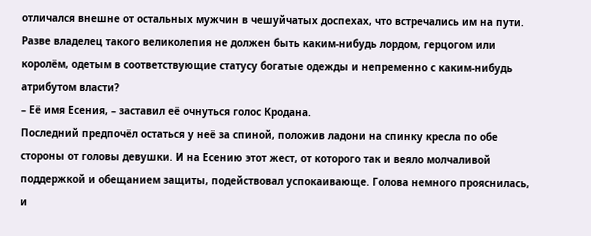отличался внешне от остальных мужчин в чешуйчатых доспехах, что встречались им на пути. Разве владелец такого великолепия не должен быть каким-нибудь лордом, герцогом или королём, одетым в соответствующие статусу богатые одежды и непременно с каким-нибудь атрибутом власти?
– Её имя Есения, – заставил её очнуться голос Кродана.
Последний предпочёл остаться у неё за спиной, положив ладони на спинку кресла по обе стороны от головы девушки. И на Есению этот жест, от которого так и веяло молчаливой поддержкой и обещанием защиты, подействовал успокаивающе. Голова немного прояснилась, и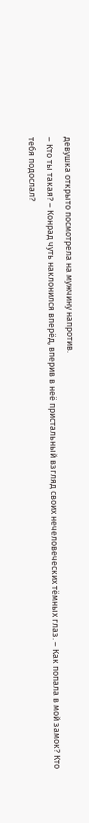девушка открыто посмотрела на мужчину напротив.
– Кто ты такая? – Конрад чуть наклонился вперёд, вперив в неё пристальный взгляд своих нечеловеческих тёмных глаз. – Как попала в мой замок? Кто тебя подослал?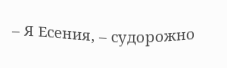– Я Есения, – судорожно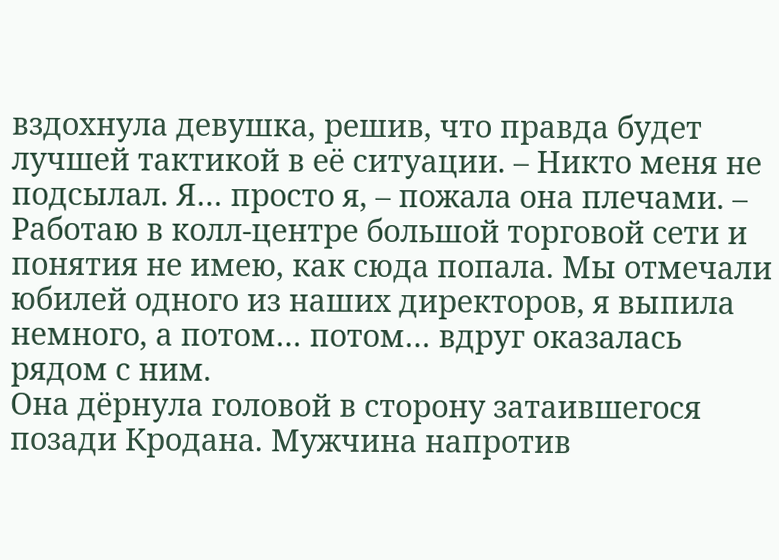вздохнула девушка, решив, что правда будет лучшей тактикой в её ситуации. – Никто меня не подсылал. Я… просто я, – пожала она плечами. – Работаю в колл-центре большой торговой сети и понятия не имею, как сюда попала. Мы отмечали юбилей одного из наших директоров, я выпила немного, а потом… потом… вдруг оказалась рядом с ним.
Она дёрнула головой в сторону затаившегося позади Кродана. Мужчина напротив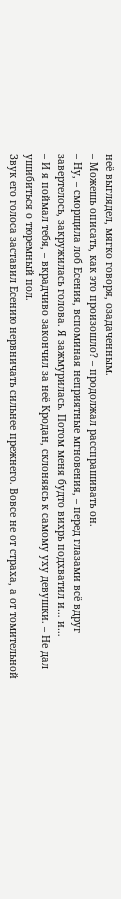неё выглядел, мягко говоря, озадаченным.
– Можешь описать, как это произошло? – продолжал расспрашивать он.
– Ну, – сморщила лоб Есения, вспоминая неприятные мгновения, – перед глазами всё вдруг завертелось, закружилась голова. Я зажмурилась. Потом меня будто вихрь подхватил и… и…
– И я поймал тебя, – вкрадчиво закончил за неё Кродан, склоняясь к самому уху девушки. – Не дал ушибиться о тюремный пол.
Звук его голоса заставил Есению нервничать сильнее прежнего. Вовсе не от страха, а от томительной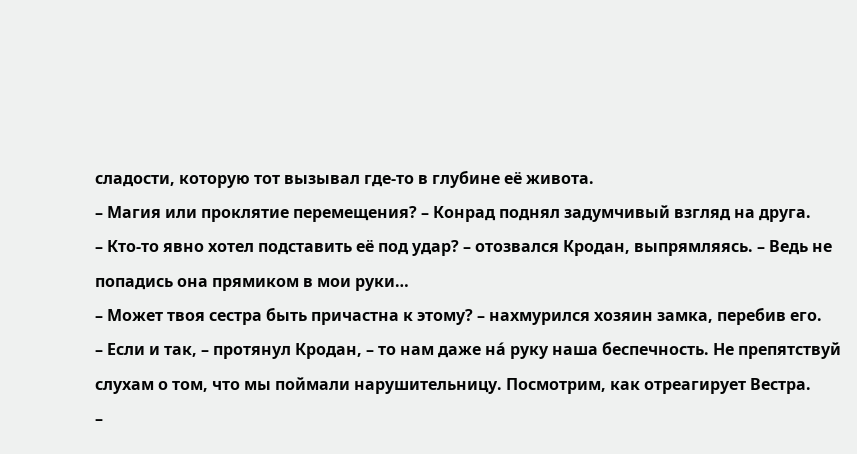сладости, которую тот вызывал где-то в глубине её живота.
– Магия или проклятие перемещения? – Конрад поднял задумчивый взгляд на друга.
– Кто-то явно хотел подставить её под удар? – отозвался Кродан, выпрямляясь. – Ведь не попадись она прямиком в мои руки…
– Может твоя сестра быть причастна к этому? – нахмурился хозяин замка, перебив его.
– Если и так, – протянул Кродан, – то нам даже на́ руку наша беспечность. Не препятствуй слухам о том, что мы поймали нарушительницу. Посмотрим, как отреагирует Вестра.
–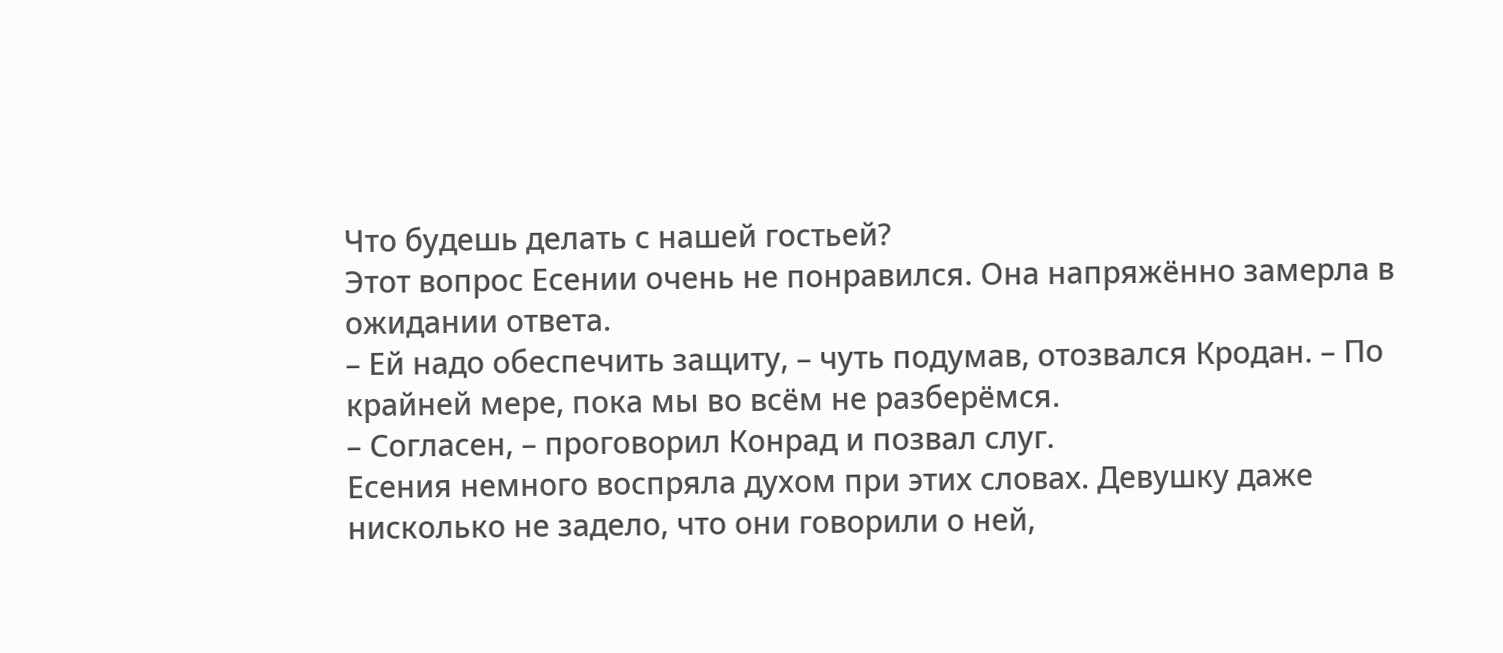Что будешь делать с нашей гостьей?
Этот вопрос Есении очень не понравился. Она напряжённо замерла в ожидании ответа.
– Ей надо обеспечить защиту, – чуть подумав, отозвался Кродан. – По крайней мере, пока мы во всём не разберёмся.
– Согласен, – проговорил Конрад и позвал слуг.
Есения немного воспряла духом при этих словах. Девушку даже нисколько не задело, что они говорили о ней,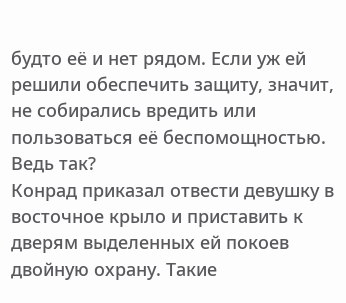будто её и нет рядом. Если уж ей решили обеспечить защиту, значит, не собирались вредить или пользоваться её беспомощностью. Ведь так?
Конрад приказал отвести девушку в восточное крыло и приставить к дверям выделенных ей покоев двойную охрану. Такие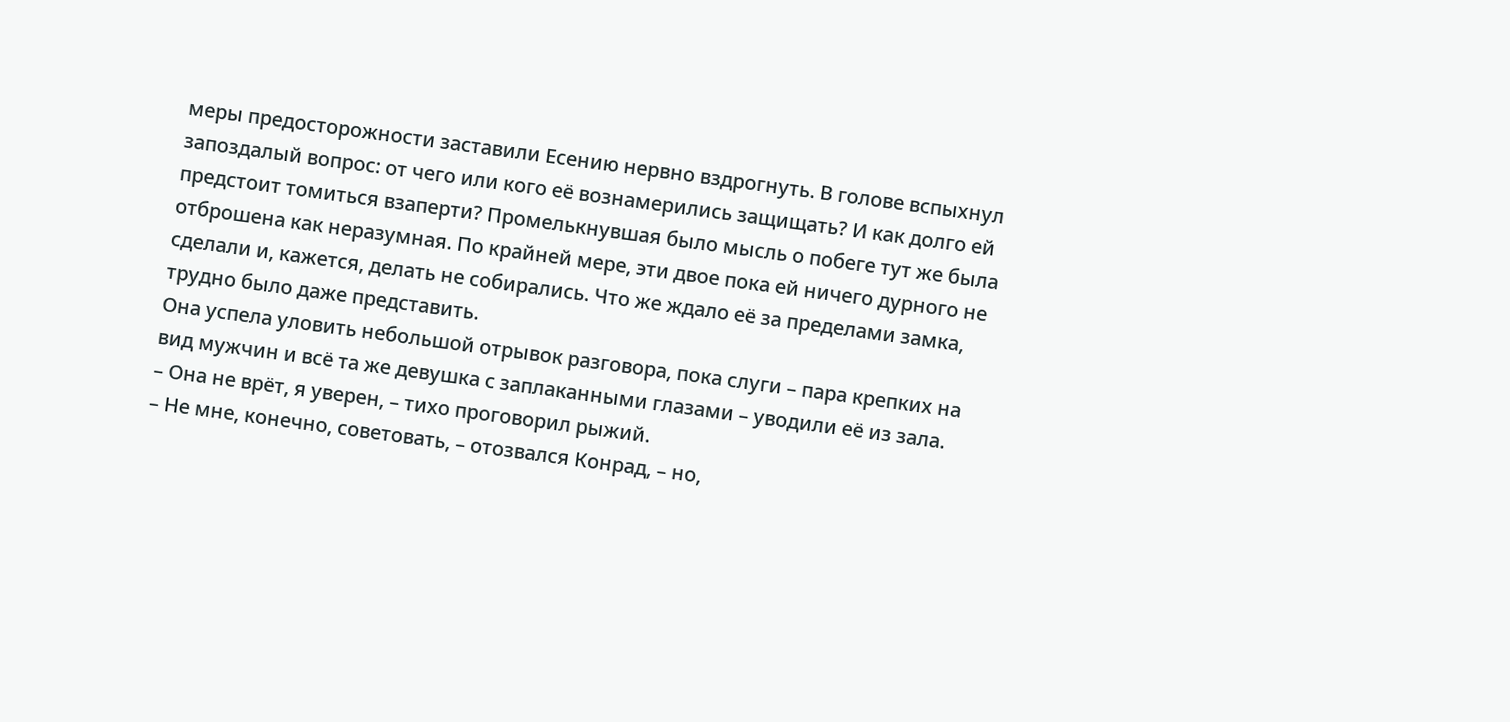меры предосторожности заставили Есению нервно вздрогнуть. В голове вспыхнул запоздалый вопрос: от чего или кого её вознамерились защищать? И как долго ей предстоит томиться взаперти? Промелькнувшая было мысль о побеге тут же была отброшена как неразумная. По крайней мере, эти двое пока ей ничего дурного не сделали и, кажется, делать не собирались. Что же ждало её за пределами замка, трудно было даже представить.
Она успела уловить небольшой отрывок разговора, пока слуги – пара крепких на вид мужчин и всё та же девушка с заплаканными глазами – уводили её из зала.
– Она не врёт, я уверен, – тихо проговорил рыжий.
– Не мне, конечно, советовать, – отозвался Конрад, – но,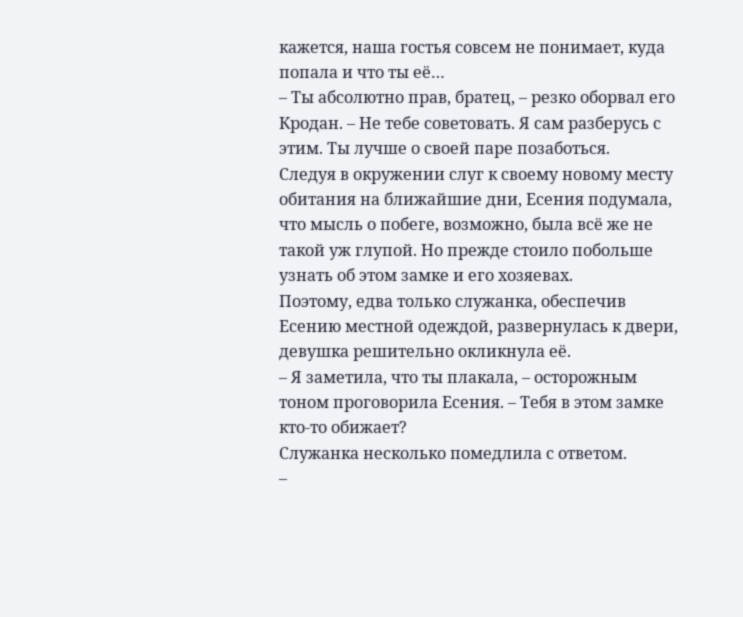кажется, наша гостья совсем не понимает, куда попала и что ты её…
– Ты абсолютно прав, братец, – резко оборвал его Кродан. – Не тебе советовать. Я сам разберусь с этим. Ты лучше о своей паре позаботься.
Следуя в окружении слуг к своему новому месту обитания на ближайшие дни, Есения подумала, что мысль о побеге, возможно, была всё же не такой уж глупой. Но прежде стоило побольше узнать об этом замке и его хозяевах.
Поэтому, едва только служанка, обеспечив Есению местной одеждой, развернулась к двери, девушка решительно окликнула её.
– Я заметила, что ты плакала, – осторожным тоном проговорила Есения. – Тебя в этом замке кто-то обижает?
Служанка несколько помедлила с ответом.
–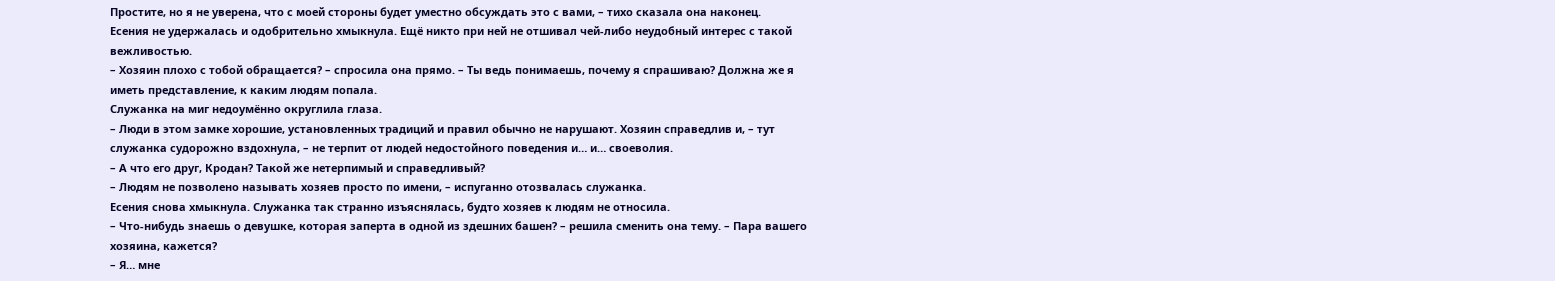Простите, но я не уверена, что с моей стороны будет уместно обсуждать это с вами, – тихо сказала она наконец.
Есения не удержалась и одобрительно хмыкнула. Ещё никто при ней не отшивал чей-либо неудобный интерес с такой вежливостью.
– Хозяин плохо с тобой обращается? – спросила она прямо. – Ты ведь понимаешь, почему я спрашиваю? Должна же я иметь представление, к каким людям попала.
Служанка на миг недоумённо округлила глаза.
– Люди в этом замке хорошие, установленных традиций и правил обычно не нарушают. Хозяин справедлив и, – тут служанка судорожно вздохнула, – не терпит от людей недостойного поведения и… и… своеволия.
– А что его друг, Кродан? Такой же нетерпимый и справедливый?
– Людям не позволено называть хозяев просто по имени, – испуганно отозвалась служанка.
Есения снова хмыкнула. Служанка так странно изъяснялась, будто хозяев к людям не относила.
– Что-нибудь знаешь о девушке, которая заперта в одной из здешних башен? – решила сменить она тему. – Пара вашего хозяина, кажется?
– Я… мне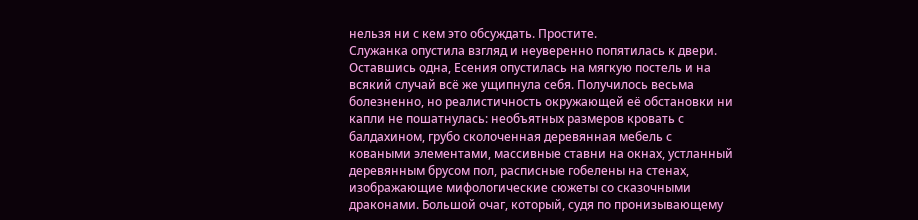нельзя ни с кем это обсуждать. Простите.
Служанка опустила взгляд и неуверенно попятилась к двери.
Оставшись одна, Есения опустилась на мягкую постель и на всякий случай всё же ущипнула себя. Получилось весьма болезненно, но реалистичность окружающей её обстановки ни капли не пошатнулась: необъятных размеров кровать с балдахином, грубо сколоченная деревянная мебель с коваными элементами, массивные ставни на окнах, устланный деревянным брусом пол, расписные гобелены на стенах, изображающие мифологические сюжеты со сказочными драконами. Большой очаг, который, судя по пронизывающему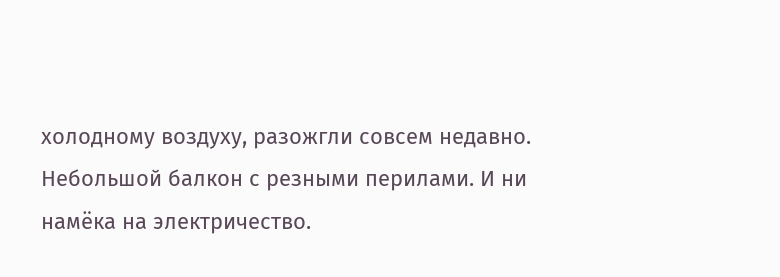холодному воздуху, разожгли совсем недавно. Небольшой балкон с резными перилами. И ни намёка на электричество.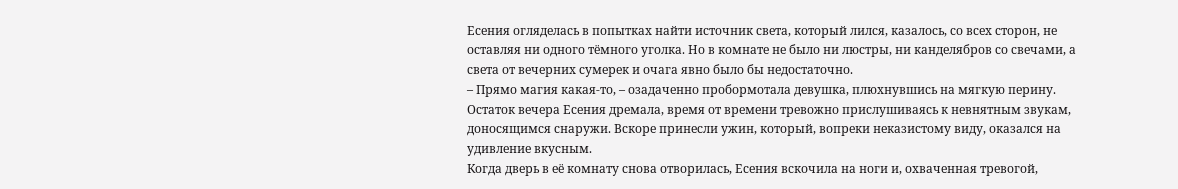Есения огляделась в попытках найти источник света, который лился, казалось, со всех сторон, не оставляя ни одного тёмного уголка. Но в комнате не было ни люстры, ни канделябров со свечами, а света от вечерних сумерек и очага явно было бы недостаточно.
– Прямо магия какая-то, – озадаченно пробормотала девушка, плюхнувшись на мягкую перину.
Остаток вечера Есения дремала, время от времени тревожно прислушиваясь к невнятным звукам, доносящимся снаружи. Вскоре принесли ужин, который, вопреки неказистому виду, оказался на удивление вкусным.
Когда дверь в её комнату снова отворилась, Есения вскочила на ноги и, охваченная тревогой,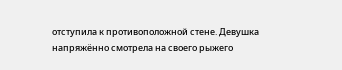отступила к противоположной стене. Девушка напряжённо смотрела на своего рыжего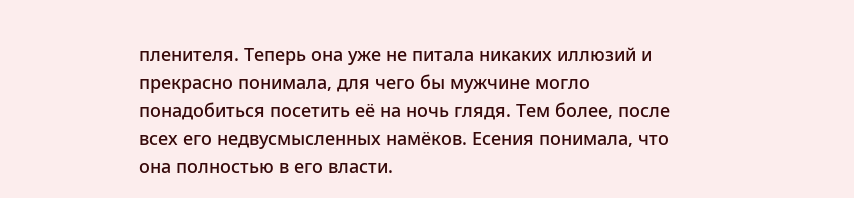пленителя. Теперь она уже не питала никаких иллюзий и прекрасно понимала, для чего бы мужчине могло понадобиться посетить её на ночь глядя. Тем более, после всех его недвусмысленных намёков. Есения понимала, что она полностью в его власти.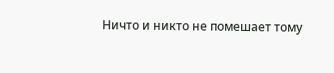Ничто и никто не помешает тому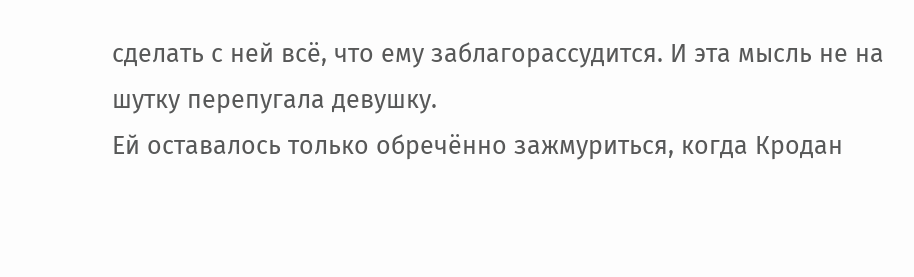сделать с ней всё, что ему заблагорассудится. И эта мысль не на шутку перепугала девушку.
Ей оставалось только обречённо зажмуриться, когда Кродан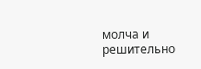молча и решительно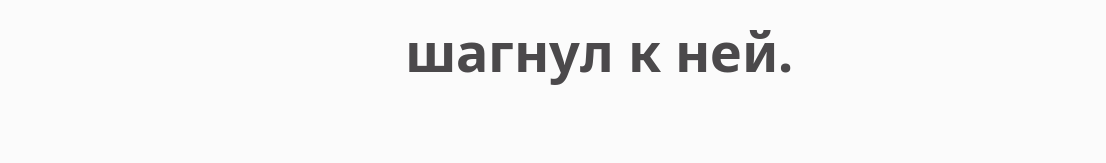шагнул к ней.